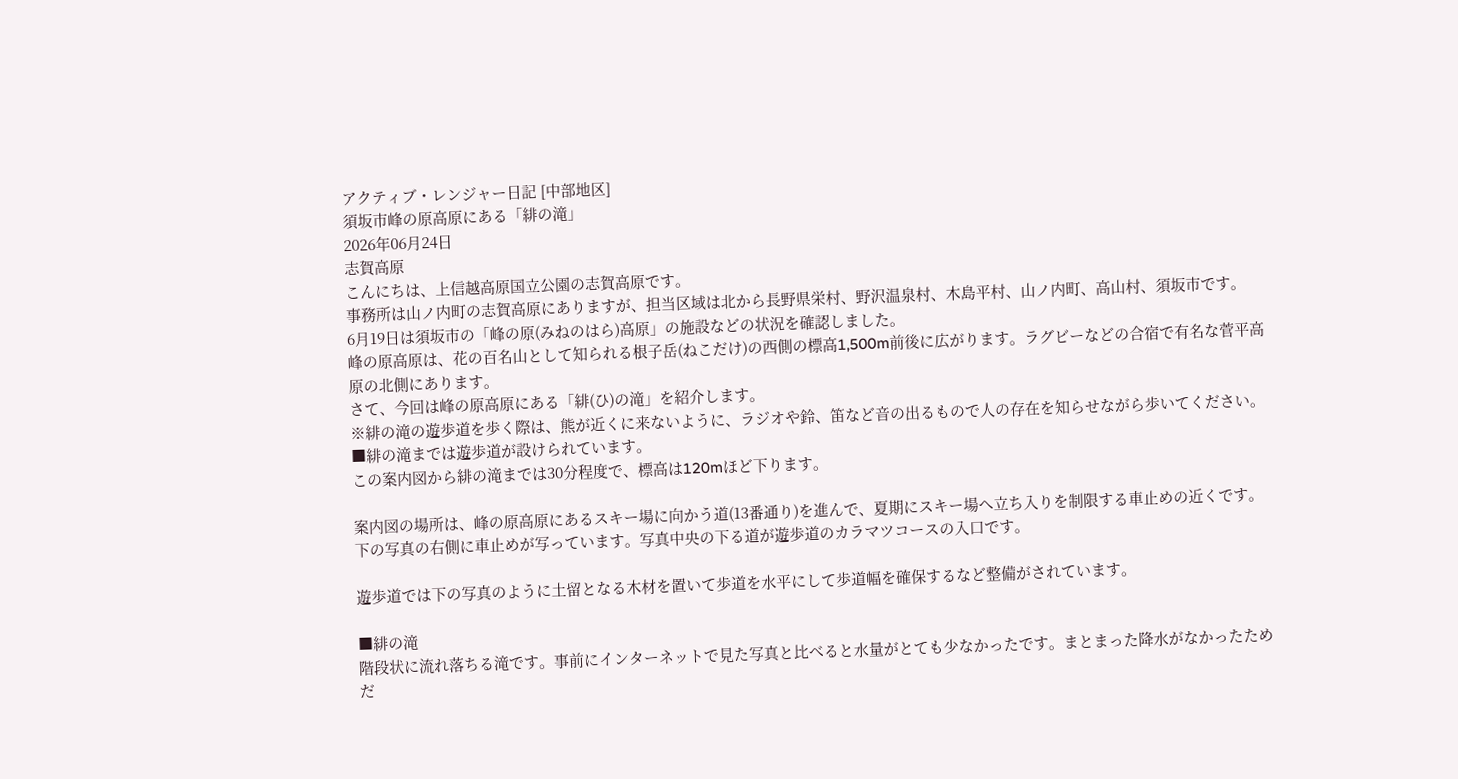アクティブ・レンジャー日記 [中部地区]
須坂市峰の原高原にある「緋の滝」
2026年06月24日
志賀高原
こんにちは、上信越高原国立公園の志賀高原です。
事務所は山ノ内町の志賀高原にありますが、担当区域は北から長野県栄村、野沢温泉村、木島平村、山ノ内町、高山村、須坂市です。
6月19日は須坂市の「峰の原(みねのはら)高原」の施設などの状況を確認しました。
峰の原高原は、花の百名山として知られる根子岳(ねこだけ)の西側の標高1,500m前後に広がります。ラグビーなどの合宿で有名な菅平高原の北側にあります。
さて、今回は峰の原高原にある「緋(ひ)の滝」を紹介します。
※緋の滝の遊歩道を歩く際は、熊が近くに来ないように、ラジオや鈴、笛など音の出るもので人の存在を知らせながら歩いてください。
■緋の滝までは遊歩道が設けられています。
この案内図から緋の滝までは30分程度で、標高は120mほど下ります。

案内図の場所は、峰の原高原にあるスキー場に向かう道(13番通り)を進んで、夏期にスキー場へ立ち入りを制限する車止めの近くです。
下の写真の右側に車止めが写っています。写真中央の下る道が遊歩道のカラマツコースの入口です。

遊歩道では下の写真のように土留となる木材を置いて歩道を水平にして歩道幅を確保するなど整備がされています。

■緋の滝
階段状に流れ落ちる滝です。事前にインターネットで見た写真と比べると水量がとても少なかったです。まとまった降水がなかったためだ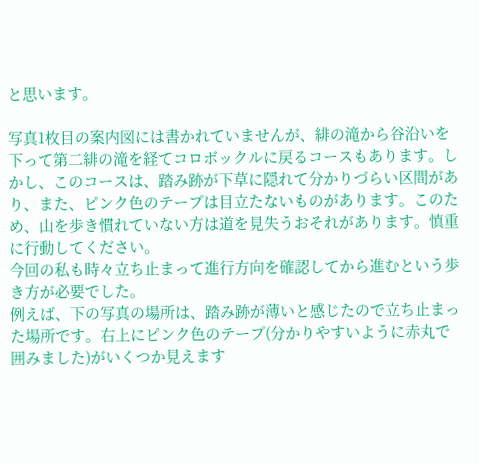と思います。

写真1枚目の案内図には書かれていませんが、緋の滝から谷沿いを下って第二緋の滝を経てコロボックルに戻るコースもあります。しかし、このコースは、踏み跡が下草に隠れて分かりづらい区間があり、また、ピンク色のテープは目立たないものがあります。このため、山を歩き慣れていない方は道を見失うおそれがあります。慎重に行動してください。
今回の私も時々立ち止まって進行方向を確認してから進むという歩き方が必要でした。
例えば、下の写真の場所は、踏み跡が薄いと感じたので立ち止まった場所です。右上にピンク色のテープ(分かりやすいように赤丸で囲みました)がいくつか見えます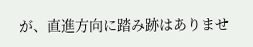が、直進方向に踏み跡はありませ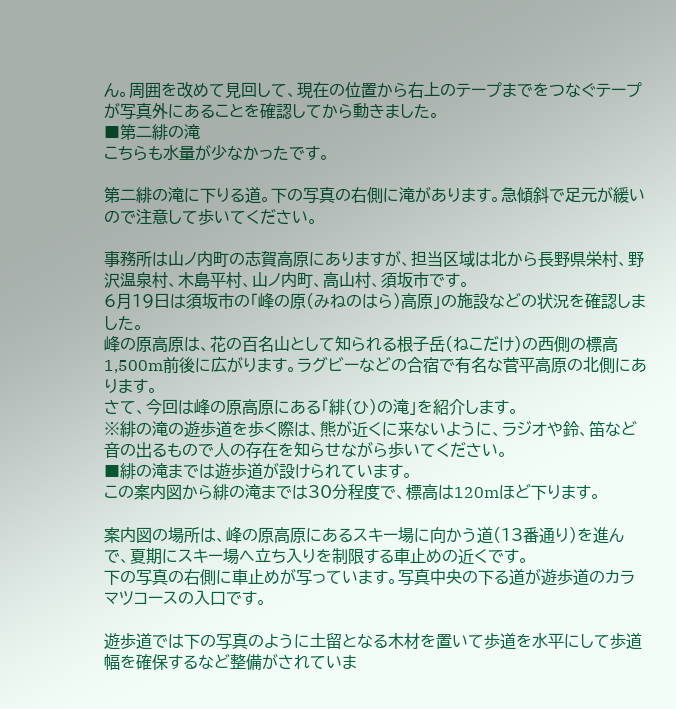ん。周囲を改めて見回して、現在の位置から右上のテープまでをつなぐテープが写真外にあることを確認してから動きました。
■第二緋の滝
こちらも水量が少なかったです。

第二緋の滝に下りる道。下の写真の右側に滝があります。急傾斜で足元が緩いので注意して歩いてください。

事務所は山ノ内町の志賀高原にありますが、担当区域は北から長野県栄村、野沢温泉村、木島平村、山ノ内町、高山村、須坂市です。
6月19日は須坂市の「峰の原(みねのはら)高原」の施設などの状況を確認しました。
峰の原高原は、花の百名山として知られる根子岳(ねこだけ)の西側の標高1,500m前後に広がります。ラグビーなどの合宿で有名な菅平高原の北側にあります。
さて、今回は峰の原高原にある「緋(ひ)の滝」を紹介します。
※緋の滝の遊歩道を歩く際は、熊が近くに来ないように、ラジオや鈴、笛など音の出るもので人の存在を知らせながら歩いてください。
■緋の滝までは遊歩道が設けられています。
この案内図から緋の滝までは30分程度で、標高は120mほど下ります。

案内図の場所は、峰の原高原にあるスキー場に向かう道(13番通り)を進んで、夏期にスキー場へ立ち入りを制限する車止めの近くです。
下の写真の右側に車止めが写っています。写真中央の下る道が遊歩道のカラマツコースの入口です。

遊歩道では下の写真のように土留となる木材を置いて歩道を水平にして歩道幅を確保するなど整備がされていま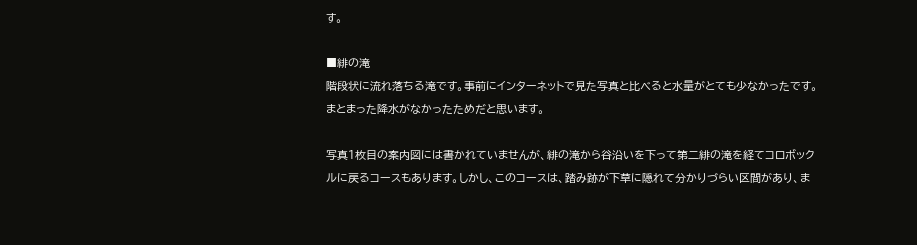す。

■緋の滝
階段状に流れ落ちる滝です。事前にインターネットで見た写真と比べると水量がとても少なかったです。まとまった降水がなかったためだと思います。

写真1枚目の案内図には書かれていませんが、緋の滝から谷沿いを下って第二緋の滝を経てコロボックルに戻るコースもあります。しかし、このコースは、踏み跡が下草に隠れて分かりづらい区間があり、ま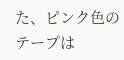た、ピンク色のテープは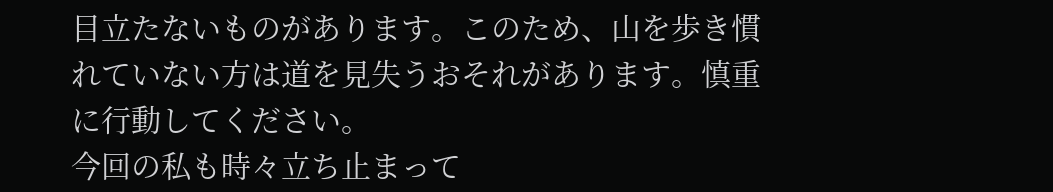目立たないものがあります。このため、山を歩き慣れていない方は道を見失うおそれがあります。慎重に行動してください。
今回の私も時々立ち止まって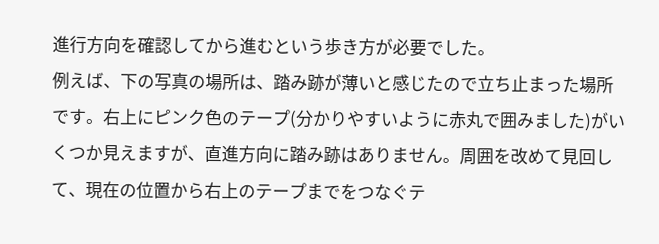進行方向を確認してから進むという歩き方が必要でした。
例えば、下の写真の場所は、踏み跡が薄いと感じたので立ち止まった場所です。右上にピンク色のテープ(分かりやすいように赤丸で囲みました)がいくつか見えますが、直進方向に踏み跡はありません。周囲を改めて見回して、現在の位置から右上のテープまでをつなぐテ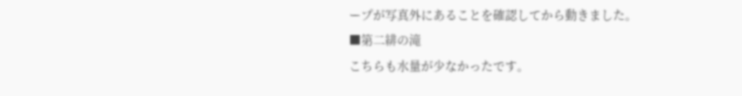ープが写真外にあることを確認してから動きました。
■第二緋の滝
こちらも水量が少なかったです。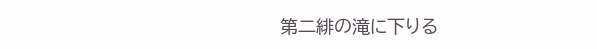第二緋の滝に下りる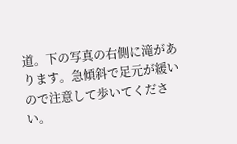道。下の写真の右側に滝があります。急傾斜で足元が緩いので注意して歩いてください。